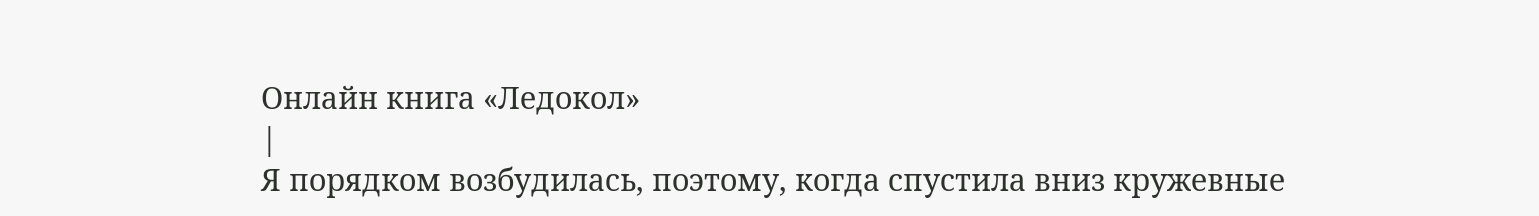Онлайн книга «Ледокол»
|
Я порядком возбудилась, поэтому, когда спустила вниз кружевные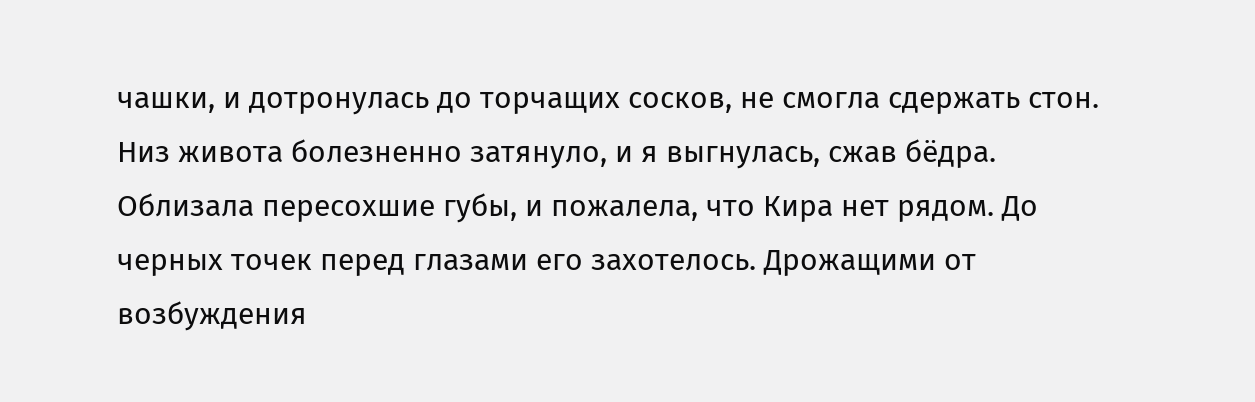чашки, и дотронулась до торчащих сосков, не смогла сдержать стон. Низ живота болезненно затянуло, и я выгнулась, сжав бёдра. Облизала пересохшие губы, и пожалела, что Кира нет рядом. До черных точек перед глазами его захотелось. Дрожащими от возбуждения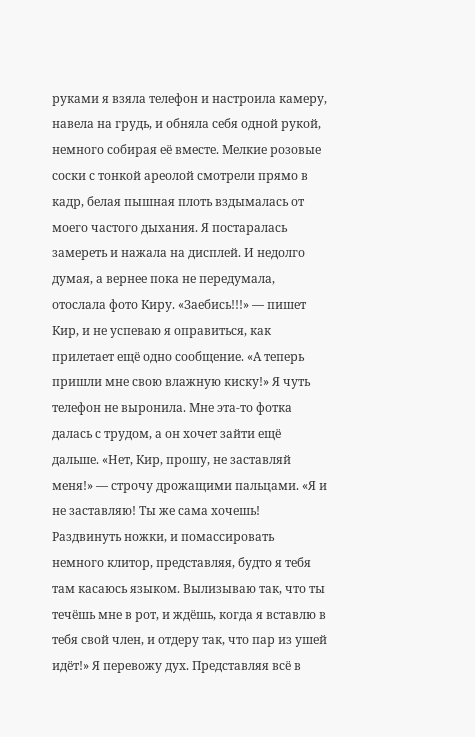руками я взяла телефон и настроила камеру, навела на грудь, и обняла себя одной рукой, немного собирая её вместе. Мелкие розовые соски с тонкой ареолой смотрели прямо в кадр, белая пышная плоть вздымалась от моего частого дыхания. Я постаралась замереть и нажала на дисплей. И недолго думая, а вернее пока не передумала, отослала фото Киру. «Заебись!!!» — пишет Кир, и не успеваю я оправиться, как прилетает ещё одно сообщение. «А теперь пришли мне свою влажную киску!» Я чуть телефон не выронила. Мне эта-то фотка далась с трудом, а он хочет зайти ещё дальше. «Нет, Кир, прошу, не заставляй меня!» — строчу дрожащими пальцами. «Я и не заставляю! Ты же сама хочешь! Раздвинуть ножки, и помассировать немного клитор, представляя, будто я тебя там касаюсь языком. Вылизываю так, что ты течёшь мне в рот, и ждёшь, когда я вставлю в тебя свой член, и отдеру так, что пар из ушей идёт!» Я перевожу дух. Представляя всё в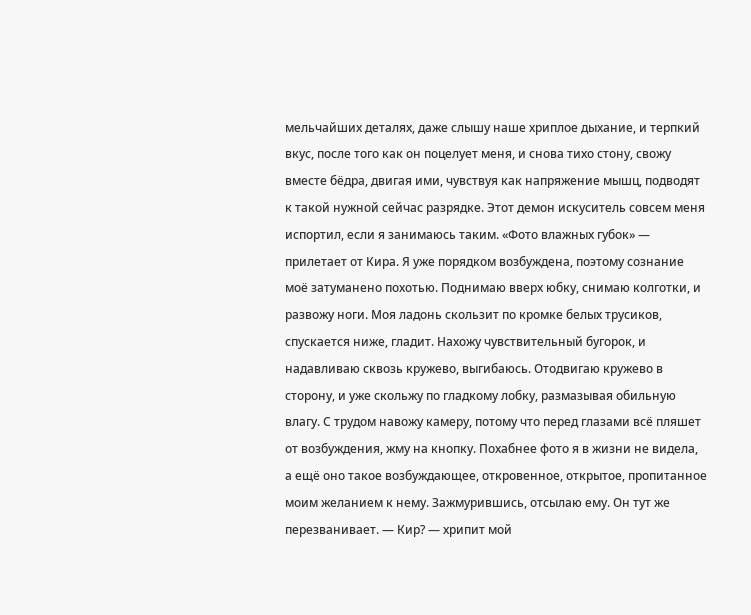мельчайших деталях, даже слышу наше хриплое дыхание, и терпкий вкус, после того как он поцелует меня, и снова тихо стону, свожу вместе бёдра, двигая ими, чувствуя как напряжение мышц, подводят к такой нужной сейчас разрядке. Этот демон искуситель совсем меня испортил, если я занимаюсь таким. «Фото влажных губок» — прилетает от Кира. Я уже порядком возбуждена, поэтому сознание моё затуманено похотью. Поднимаю вверх юбку, снимаю колготки, и развожу ноги. Моя ладонь скользит по кромке белых трусиков, спускается ниже, гладит. Нахожу чувствительный бугорок, и надавливаю сквозь кружево, выгибаюсь. Отодвигаю кружево в сторону, и уже скольжу по гладкому лобку, размазывая обильную влагу. С трудом навожу камеру, потому что перед глазами всё пляшет от возбуждения, жму на кнопку. Похабнее фото я в жизни не видела, а ещё оно такое возбуждающее, откровенное, открытое, пропитанное моим желанием к нему. Зажмурившись, отсылаю ему. Он тут же перезванивает. — Кир? — хрипит мой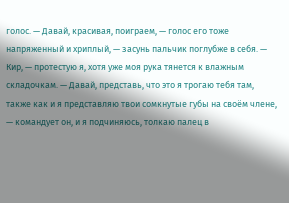голос. — Давай, красивая, поиграем, — голос его тоже напряженный и хриплый, — засунь пальчик поглубже в себя. — Кир, — протестую я, хотя уже моя рука тянется к влажным складочкам. — Давай, представь, что это я трогаю тебя там, также как и я представляю твои сомкнутые губы на своём члене, — командует он, и я подчиняюсь, толкаю палец в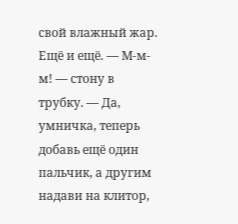свой влажный жар. Ещё и ещё. — М-м-м! — стону в трубку. — Да, умничка, теперь добавь ещё один пальчик, а другим надави на клитор,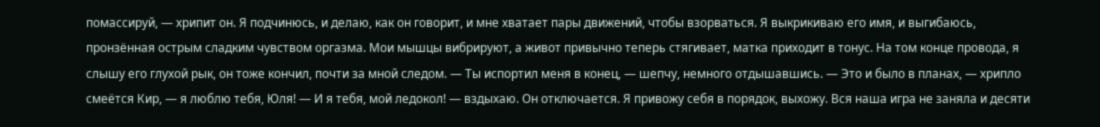помассируй, — хрипит он. Я подчинюсь, и делаю, как он говорит, и мне хватает пары движений, чтобы взорваться. Я выкрикиваю его имя, и выгибаюсь, пронзённая острым сладким чувством оргазма. Мои мышцы вибрируют, а живот привычно теперь стягивает, матка приходит в тонус. На том конце провода, я слышу его глухой рык, он тоже кончил, почти за мной следом. — Ты испортил меня в конец, — шепчу, немного отдышавшись. — Это и было в планах, — хрипло смеётся Кир, — я люблю тебя, Юля! — И я тебя, мой ледокол! — вздыхаю. Он отключается. Я привожу себя в порядок, выхожу. Вся наша игра не заняла и десяти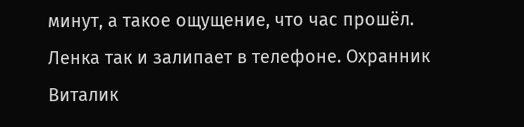минут, а такое ощущение, что час прошёл. Ленка так и залипает в телефоне. Охранник Виталик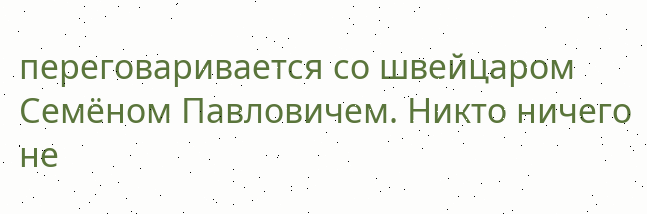переговаривается со швейцаром Семёном Павловичем. Никто ничего не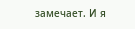замечает. И я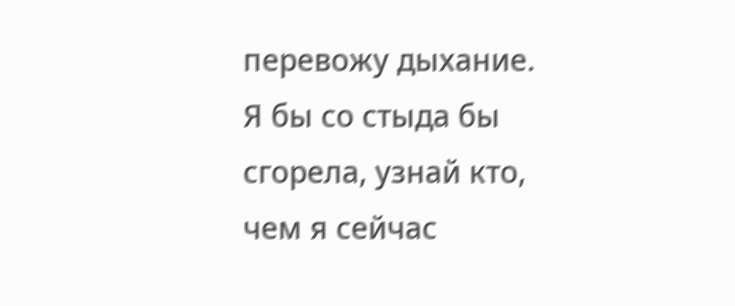перевожу дыхание. Я бы со стыда бы сгорела, узнай кто, чем я сейчас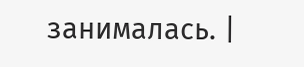занималась. |